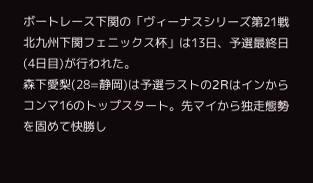ボートレース下関の「ヴィーナスシリーズ第21戦 北九州下関フェニックス杯」は13日、予選最終日(4日目)が行われた。
森下愛梨(28=静岡)は予選ラストの2Rはインからコンマ16のトップスタート。先マイから独走態勢を固めて快勝し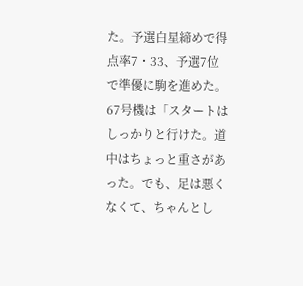た。予選白星締めで得点率7・33、予選7位で準優に駒を進めた。
67号機は「スタートはしっかりと行けた。道中はちょっと重さがあった。でも、足は悪くなくて、ちゃんとし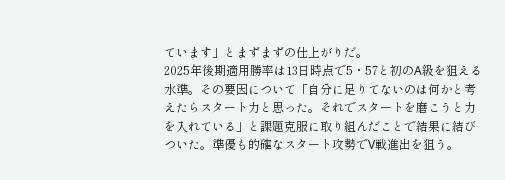ています」とまずまずの仕上がりだ。
2025年後期適用勝率は13日時点で5・57と初のA級を狙える水準。その要因について「自分に足りてないのは何かと考えたらスタート力と思った。それでスタートを磨こうと力を入れている」と課題克服に取り組んだことで結果に結びついた。準優も的確なスタート攻勢でV戦進出を狙う。